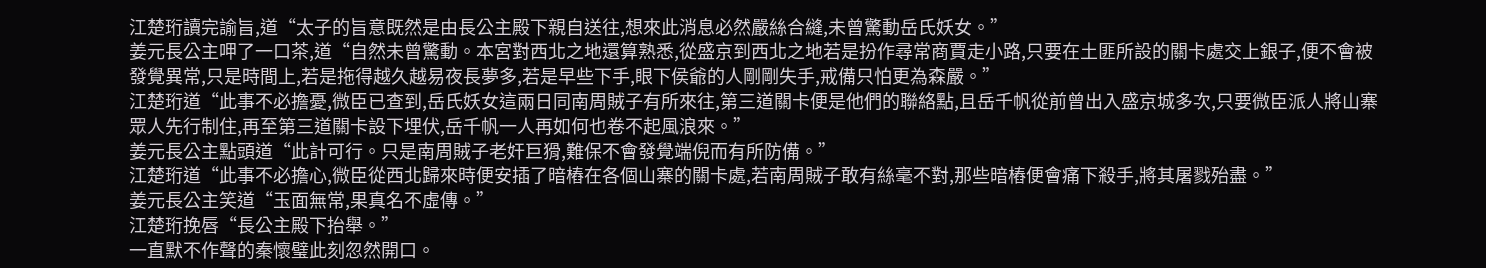江楚珩讀完諭旨,道“太子的旨意既然是由長公主殿下親自送往,想來此消息必然嚴絲合縫,未曾驚動岳氏妖女。”
姜元長公主呷了一口茶,道“自然未曾驚動。本宮對西北之地還算熟悉,從盛京到西北之地若是扮作尋常商賈走小路,只要在土匪所設的關卡處交上銀子,便不會被發覺異常,只是時間上,若是拖得越久越易夜長夢多,若是早些下手,眼下侯爺的人剛剛失手,戒備只怕更為森嚴。”
江楚珩道“此事不必擔憂,微臣已查到,岳氏妖女這兩日同南周賊子有所來往,第三道關卡便是他們的聯絡點,且岳千帆從前曾出入盛京城多次,只要微臣派人將山寨眾人先行制住,再至第三道關卡設下埋伏,岳千帆一人再如何也卷不起風浪來。”
姜元長公主點頭道“此計可行。只是南周賊子老奸巨猾,難保不會發覺端倪而有所防備。”
江楚珩道“此事不必擔心,微臣從西北歸來時便安插了暗樁在各個山寨的關卡處,若南周賊子敢有絲毫不對,那些暗樁便會痛下殺手,將其屠戮殆盡。”
姜元長公主笑道“玉面無常,果真名不虛傳。”
江楚珩挽唇“長公主殿下抬舉。”
一直默不作聲的秦懷璧此刻忽然開口。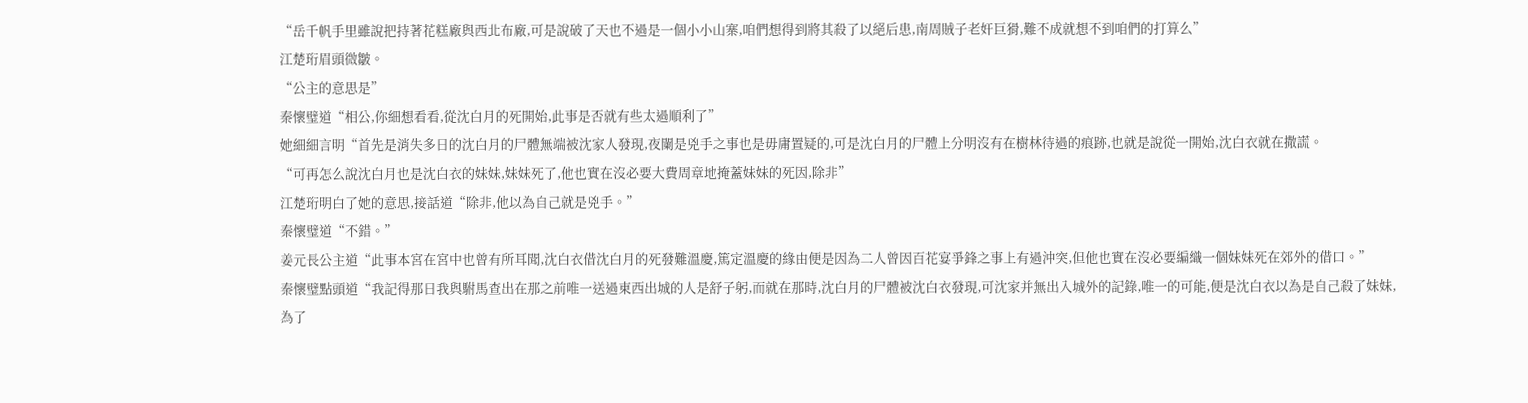“岳千帆手里雖說把持著花糕廠與西北布廠,可是說破了天也不過是一個小小山寨,咱們想得到將其殺了以絕后患,南周賊子老奸巨猾,難不成就想不到咱們的打算么”
江楚珩眉頭微皺。
“公主的意思是”
秦懷璧道“相公,你細想看看,從沈白月的死開始,此事是否就有些太過順利了”
她細細言明“首先是消失多日的沈白月的尸體無端被沈家人發現,夜闌是兇手之事也是毋庸置疑的,可是沈白月的尸體上分明沒有在樹林待過的痕跡,也就是說從一開始,沈白衣就在撒謊。
“可再怎么說沈白月也是沈白衣的妹妹,妹妹死了,他也實在沒必要大費周章地掩蓋妹妹的死因,除非”
江楚珩明白了她的意思,接話道“除非,他以為自己就是兇手。”
秦懷璧道“不錯。”
姜元長公主道“此事本宮在宮中也曾有所耳聞,沈白衣借沈白月的死發難溫慶,篤定溫慶的緣由便是因為二人曾因百花宴爭鋒之事上有過沖突,但他也實在沒必要編織一個妹妹死在郊外的借口。”
秦懷璧點頭道“我記得那日我與駙馬查出在那之前唯一送過東西出城的人是舒子躬,而就在那時,沈白月的尸體被沈白衣發現,可沈家并無出入城外的記錄,唯一的可能,便是沈白衣以為是自己殺了妹妹,為了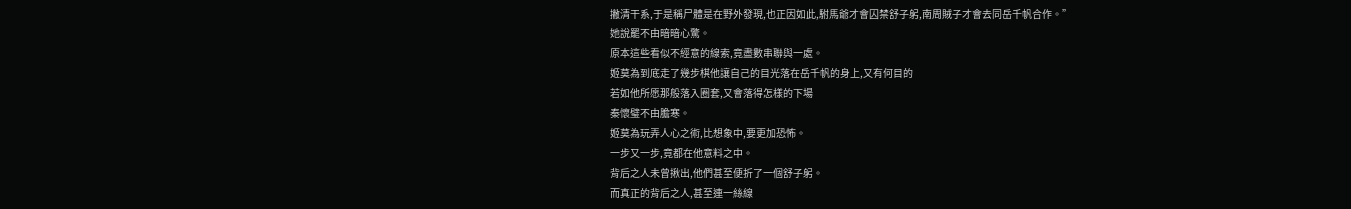撇清干系,于是稱尸體是在野外發現,也正因如此,駙馬爺才會囚禁舒子躬,南周賊子才會去同岳千帆合作。”
她說罷不由暗暗心驚。
原本這些看似不經意的線索,竟盡數串聯與一處。
姬莫為到底走了幾步棋他讓自己的目光落在岳千帆的身上,又有何目的
若如他所愿那般落入圈套,又會落得怎樣的下場
秦懷璧不由膽寒。
姬莫為玩弄人心之術,比想象中,要更加恐怖。
一步又一步,竟都在他意料之中。
背后之人未曾揪出,他們甚至便折了一個舒子躬。
而真正的背后之人,甚至連一絲線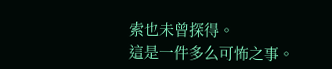索也未曾探得。
這是一件多么可怖之事。